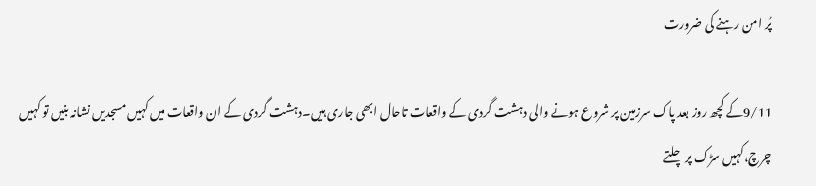پُر امن رہنے کی ضرورت

9/11کے کچھ روز بعد پاک سرزمین پر شروع ہونے والی دہشت گردی کے واقعات تاحال ابھی جاری ہیں۔دہشت گردی کے ان واقعات میں کہیں مسجدیں نشانہ بنیں تو کہیں چرچ،کہیں سڑک پر چلتے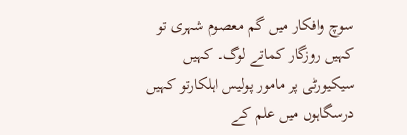سوچ وافکار میں گم معصوم شہری تو کہیں روزگار کماتے لوگ۔ کہیں سیکیورٹی پر مامور پولیس اہلکارتو کہیں درسگاہوں میں علم کے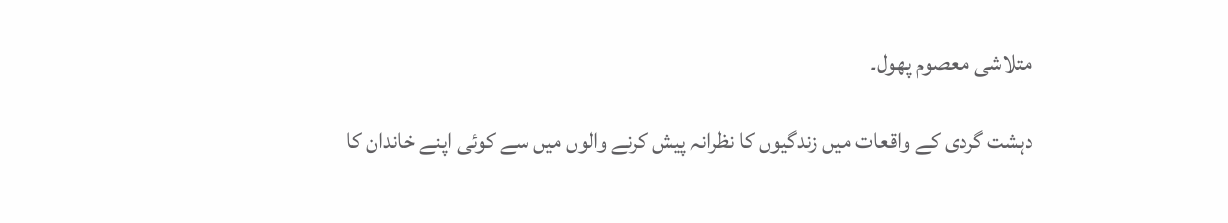متلاشی معصوم پھول۔

دہشت گردی کے واقعات میں زندگیوں کا نظرانہ پیش کرنے والوں میں سے کوئی اپنے خاندان کا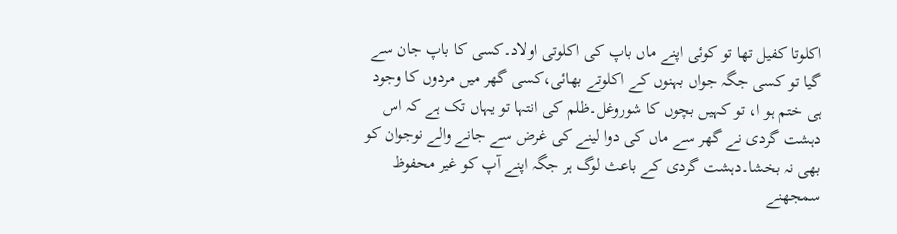اکلوتا کفیل تھا تو کوئی اپنے ماں باپ کی اکلوتی اولاد۔کسی کا باپ جان سے گیا تو کسی جگہ جواں بہنوں کے اکلوتے بھائی،کسی گھر میں مردوں کا وجود ہی ختم ہو ا، تو کہیں بچوں کا شوروغل۔ظلم کی انتہا تو یہاں تک ہے کہ اس دہشت گردی نے گھر سے ماں کی دوا لینے کی غرض سے جانے والے نوجوان کو بھی نہ بخشا۔دہشت گردی کے باعث لوگ ہر جگہ اپنے آپ کو غیر محفوظ سمجھنے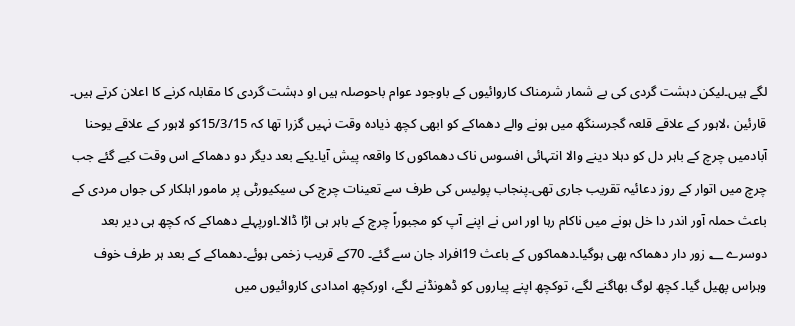لگے ہیں۔لیکن دہشت گردی کی بے شمار شرمناک کاروائیوں کے باوجود عوام باحوصلہ ہیں او دہشت گردی کا مقابلہ کرنے کا اعلان کرتے ہیں۔
قارئین ،لاہور کے علاقے قلعہ گجرسنگھ میں ہونے والے دھماکے کو ابھی کچھ ذیادہ وقت نہیں گزرا تھا کہ 15/3/15کو لاہور کے علاقے یوحنا آبادمیں چرچ کے باہر دل کو دہلا دینے والا انتہائی افسوس ناک دھماکوں کا واقعہ پیش آیا۔یکے بعد دیگر دو دھماکے اس وقت کیے گئے جب چرچ میں اتوار کے روز دعائیہ تقریب جاری تھی۔پنجاب پولیس کی طرف سے تعینات چرچ کی سیکیورٹی پر مامور اہلکار کی جواں مردی کے باعث حملہ آور اندر دا خل ہونے میں ناکام رہا اور اس نے اپنے آپ کو مجبوراً چرچ کے باہر ہی اڑا ڈالا۔اورپہلے دھماکے کہ کچھ ہی دیر بعد دوسرے ؂ زور دار دھماکہ بھی ہوگیا۔دھماکوں کے باعث 19افراد جان سے گئے۔ 70کے قریب زخمی ہوئے۔دھماکے کے بعد ہر طرف خوف وہراس پھیل گیا۔ کچھ لوگ بھاگنے لگے، توکچھ اپنے پیاروں کو ڈھونڈنے لگے، اورکچھ امدادی کاروائیوں میں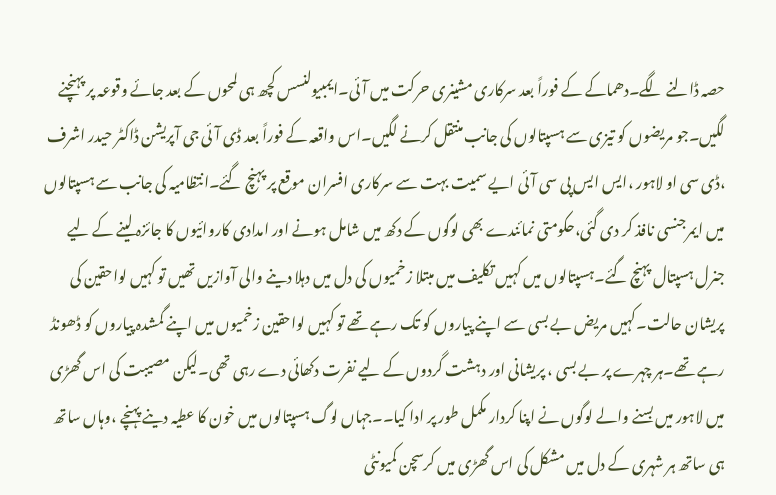حصہ ڈالنے لگے۔دھماکے کے فوراً بعد سرکاری مشینری حرکت میں آئی۔ایمبیولنسس کچھ ہی لمحوں کے بعد جائے وقوعہ پر پہنچنے لگیں۔جو مریضوں کو تیزی سے ہسپتالوں کی جانب منتقل کرنے لگیں۔اس واقعہ کے فوراً بعد ڈی آئی جی آپریشن ڈاکٹر حیدر اشرف ،ڈی سی او لاہور ،ایس ایس پی سی آئی ایے سمیت بہت سے سرکاری افسران موقع پر پہنچ گئے۔انتظامیہ کی جانب سے ہسپتالوں میں ایمرجنسی نافذ کر دی گئی،حکومتی نمائندے بھی لوگوں کے دکھ میں شامل ہونے اور امدادی کاروائیوں کا جائزہ لینے کے لیے جنرل ہسپتال پہنچ گئے۔ہسپتالوں میں کہیں تکلیف میں مبتلا زخمیوں کی دل میں دہلا دینے والی آوازیں تھیں تو کہیں لواحقین کی پریشان حالت۔کہیں مریض بے بسی سے اپنے پیاروں کو تک رہے تھے تو کہیں لواحقین زخمیوں میں اپنے گمشدہ پیاروں کو ڈھونڈ رہے تھے۔ہر چہرے پر بے بسی ، پریشانی اور دہشت گردوں کے لیے نفرت دکھائی دے رہی تھی۔لیکن مصیبت کی اس گھڑی میں لاہور میں بسنے والے لوگوں نے اپنا کردار مکمل طور پر ادا کیا۔۔جہاں لوگ ہسپتالوں میں خون کا عطیہ دینے پہنچے ،وہاں ساتھ ہی ساتھ ہر شہری کے دل میں مشکل کی اس گھڑی میں کرسچن کمیونٹی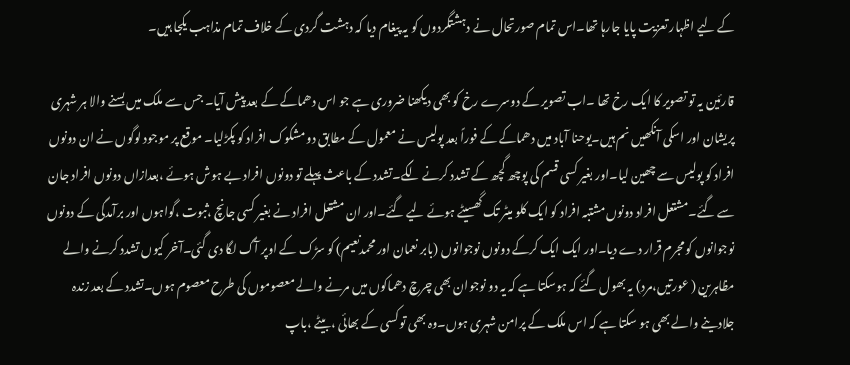کے لیے اظہار تعزیت پایا جارہا تھا۔اس تمام صورتحال نے دہشتگردوں کو یہ پیغام دیا کہ دہشت گردی کے خلاف تمام مذاہب یکجا ہیں۔

قارئین یہ تو تصویر کا ایک رخ تھا ۔اب تصویر کے دوسرے رخ کو بھی دیکھنا ضروری ہے جو اس دھماکے کے بعد پیش آیا۔ جس سے ملک میں بسنے والا ہر شہری پریشان اور اسکی آنکھیں نم ہیں۔یوحنا آباد میں دھماکے کے فوراً بعد پولیس نے معمول کے مطابق دو مشکوک افراد کو پکڑلیا۔ موقع پر موجود لوگوں نے ان دونوں افراد کو پولیس سے چھین لیا۔اور بغیر کسی قسم کی پوچھ گچھ کے تشدد کرنے لگے۔تشدد کے باعث پہلے تو دونوں افراد بے ہوش ہوئے ،بعدازاں دونوں افراد جان سے گئے۔مشتعل افراد دونوں مشتبہ افراد کو ایک کلو میٹر تک گھسیٹے ہوئے لیے گئے۔اور ان مشتعل افراد نے بغیر کسی جانچ ،ثبوت ،گواہوں اور برآمدگی کے دونوں نوجوانوں کو مجرم قرار دے دیا۔اور ایک ایک کرکے دونوں نوجوانوں (بابر نعمان اور محمدنعیم) کو سڑک کے اوپر آگ لگا دی گئی۔آخر کیوں تشدد کرنے والے مظاہرین ( عورتیں،مرد) یہ بھول گئے کہ ہوسکتا ہے کہ یہ دو نوجوان بھی چرچ دھماکوں میں مرنے والے معصوموں کی طرح معصوم ہوں۔تشدد کے بعد زندہ جلادینے والے بھی ہو سکتا ہے کہ اس ملک کے پرامن شہری ہوں۔وہ بھی تو کسی کے بھائی ،بیٹے ،باپ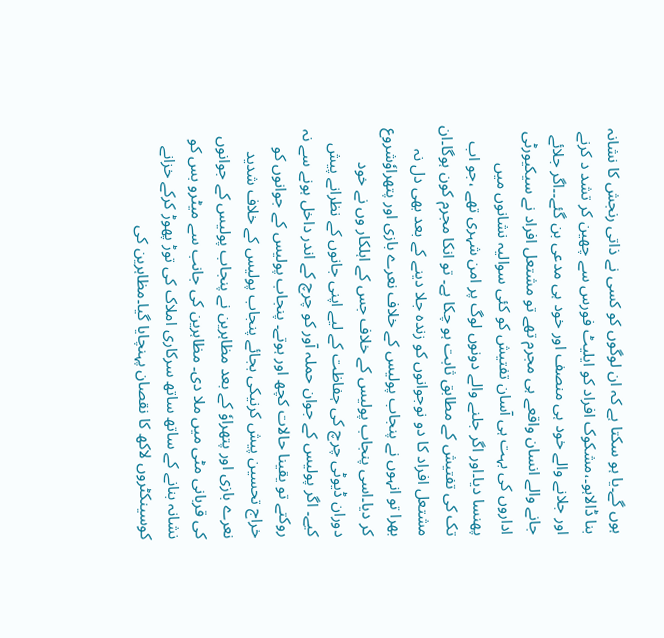ہوں گے۔یا ہو سکتا ہے کہ ان لوگوں کو کسی نے ذاتی رنجش کا نشانہ بنا ڈالاہو۔،مشکوک افراد کو ایلیٹ فورس سے چھین کر تشد د کرنے اور جلانے والے خود ہی منصف اور خود ہی مدعی بن گئے۔۔اگر جلائے جانے والے انسان واقعے ہی مجرم تھے تو مشتعل افراد نے سیکیورٹی اداروں کی بہت ہی آسان تفتیش کو کئی سوالیہ نشانوں میں پھنسا دیا۔اور اگر جلنے والے دونوں لوگ پر امن شہری تھے ،جو اب تک کی تفتیش کے مطابق ثابت ہو چکا ہے۔ تو انکا مجرم کون ہوگا۔ان مشتعل افراد کا دو نوجوانوں کو زندہ جلا دینے کے بعد بھی دل نہ بھرا تو انہوں نے پنجاب پولیس کے خلاف نعرے بازی اور پتھراوٗشروع کر دیا۔اسی پنجاب پولیس کے خلاف جس کے اہلکار وں نے خود دوران ڈیوٹی چرچ کی حٖفاظت کے لیے اپنی جانوں کے نظرانے پیش کیے۔ اگر پولیس کے جوان حملہ آور کو چرچ کے اندر داخل ہونے سے نہ روکتے تو یقینا حالات کچھ اور ہوتے۔ پنجاب پولیس کے جوانوں کو خراج تحسین پیش کرنیکی بجائے پنجاب پولیس کے خلاف شدید نعرے بازی اور پتھراوٗ کے بعد مظاہرین نے پنجاب پولیس کے جوانوں کی قربانی مٹی میں ملا دی۔ مظاہرین کی جانب سے میٹرو بس کو نشانہ بنانے کے ساتھ ساتھ سرکاری املاک کی توڑ پھوڑ کرکے خزانے کوسینکٹروں لاکھ کا نقصان پہنچایا گیا۔مظاہرین کی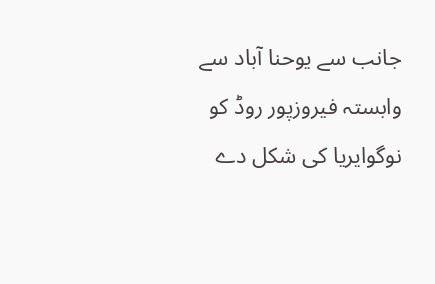جانب سے یوحنا آباد سے وابستہ فیروزپور روڈ کو نوگوایریا کی شکل دے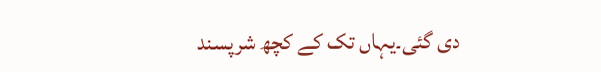دی گئی۔یہاں تک کے کچھ شرپسند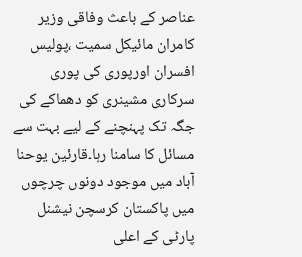عناصر کے باعث وفاقی وزیر کامران مائیکل سمیت ،پولیس افسران اورپوری کی پوری سرکاری مشینری کو دھماکے کی جگہ تک پہنچنے کے لیے بہت سے مسائل کا سامنا رہا۔قارئین یوحنا آباد میں موجود دونوں چرچوں میں پاکستان کرسچن نیشنل پارٹی کے اعلی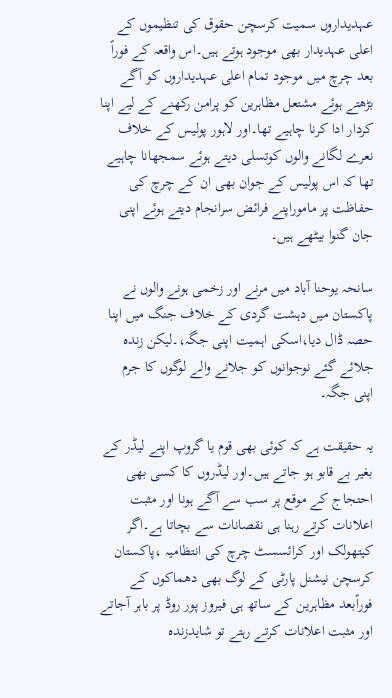عہدیداروں سمیت کرسچن حقوق کی تنظیموں کے اعلی عہدیدار بھی موجود ہوتے ہیں۔اس واقعہ کے فوراً بعد چرچ میں موجود تمام اعلی عہدیداروں کو آگے بڑھتے ہوئے مشتعل مظاہرین کو پرامن رکھنے کے لیے اپنا کردار ادا کرنا چاہیے تھا۔اور لاہور پولیس کے خلاف نعرے لگانے والوں کوتسلی دیتے ہوئے سمجھانا چاہیے تھا کہ اس پولیس کے جوان بھی ان کے چرچ کی حفاظت پر ماموراپنے فرائض سرانجام دیتے ہوئے اپنی جان گنوا بیٹھے ہیں۔

سانحہ یوحنا آباد میں مرنے اور زخمی ہونے والوں نے پاکستان میں دہشت گردی کے خلاف جنگ میں اپنا حصہ ڈال دیا،اسکی اہمیت اپنی جگہ،۔لیکن زندہ جلائے گئے نوجوانوں کو جلانے والے لوگوں کا جرم اپنی جگہ۔

یہ حقیقت ہے کہ کوئی بھی قوم یا گروپ اپنے لیڈر کے بغیر بے قابو ہو جاتے ہیں۔اور لیڈروں کا کسی بھی احتجاج کے موقع پر سب سے آگے ہونا اور مثبت اعلانات کرتے رہنا ہی نقصانات سے بچاتا ہے۔اگر کیتھولک اور کرائسسٹ چرچ کی انتظامیہ ،پاکستان کرسچن نیشنل پارٹی کے لوگ بھی دھماکوں کے فوراًبعد مظاہرین کے ساتھ ہی فیروز پور روڈ پر باہر آجاتے اور مثبت اعلانات کرتے رہتے تو شایدزندہ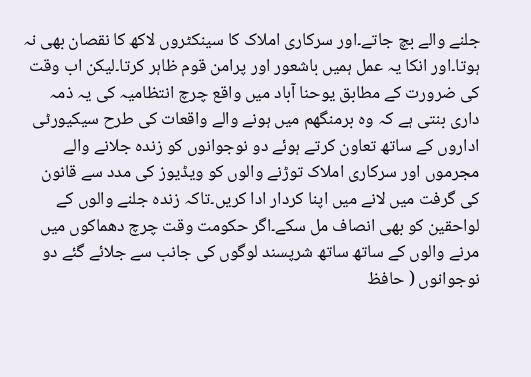جلنے والے بچ جاتے۔اور سرکاری املاک کا سینکٹروں لاکھ کا نقصان بھی نہ ہوتا۔اور انکا یہ عمل ہمیں باشعور اور پرامن قوم ظاہر کرتا۔لیکن اب وقت کی ضرورت کے مطابق یوحنا آباد میں واقع چرچ انتظامیہ کی یہ ذمہ داری بنتی ہے کہ وہ برمنگھم میں ہونے والے واقعات کی طرح سیکیورٹی اداروں کے ساتھ تعاون کرتے ہوئے دو نوجوانوں کو زندہ جلانے والے مجرموں اور سرکاری املاک توڑنے والوں کو ویڈیوز کی مدد سے قانون کی گرفت میں لانے میں اپنا کردار ادا کریں۔تاکہ زندہ جلنے والوں کے لواحقین کو بھی انصاف مل سکے۔اگر حکومت وقت چرچ دھماکوں میں مرنے والوں کے ساتھ ساتھ شرپسند لوگوں کی جانب سے جلائے گئے دو نوجوانوں ( حافظ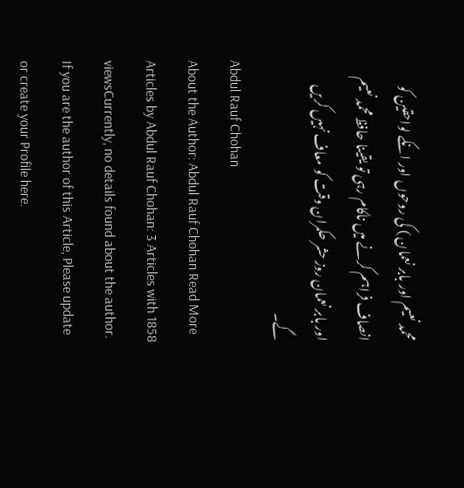محمد نعیم اور بابر نعمان ) کی روحوں اور انکے لواحقین کو انصاف فراہم کرنے میں ناکام رہی تو یقینا حافظ محمد نعیم اور بابر نعمان روز حشر حکمران وقت کو معاف نہیں کریں گے۔
Abdul Rauf Chohan
About the Author: Abdul Rauf Chohan Read More Articles by Abdul Rauf Chohan: 3 Articles with 1858 viewsCurrently, no details found about the author. If you are the author of this Article, Please update or create your Profile here.